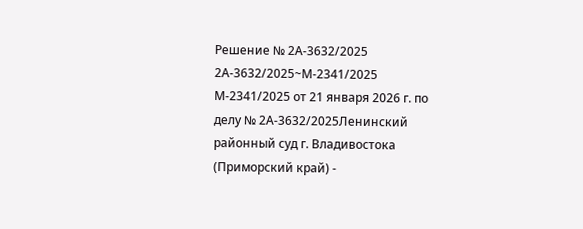Решение № 2А-3632/2025 2А-3632/2025~М-2341/2025 М-2341/2025 от 21 января 2026 г. по делу № 2А-3632/2025Ленинский районный суд г. Владивостока (Приморский край) -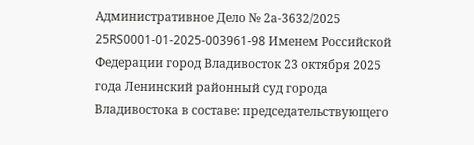Административное Дело № 2а-3632/2025 25RS0001-01-2025-003961-98 Именем Российской Федерации город Владивосток 23 октября 2025 года Ленинский районный суд города Владивостока в составе: председательствующего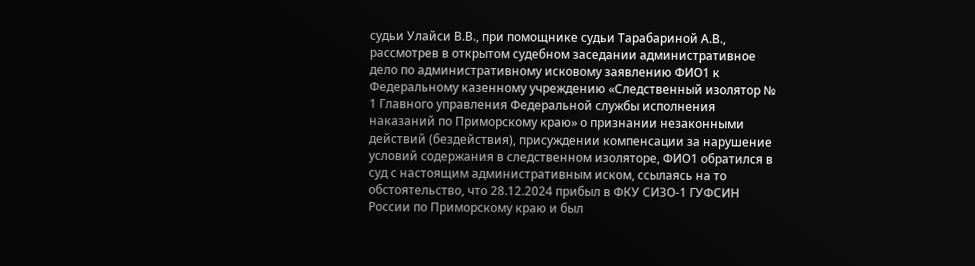судьи Улайси В.В., при помощнике судьи Тарабариной А.В., рассмотрев в открытом судебном заседании административное дело по административному исковому заявлению ФИО1 к Федеральному казенному учреждению «Следственный изолятор № 1 Главного управления Федеральной службы исполнения наказаний по Приморскому краю» о признании незаконными действий (бездействия), присуждении компенсации за нарушение условий содержания в следственном изоляторе, ФИО1 обратился в суд с настоящим административным иском, ссылаясь на то обстоятельство, что 28.12.2024 прибыл в ФКУ СИЗО-1 ГУФСИН России по Приморскому краю и был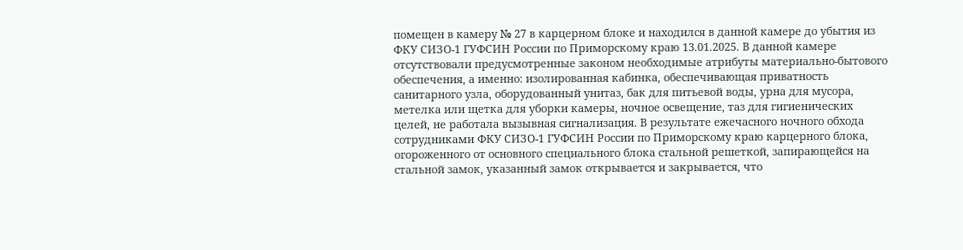помещен в камеру № 27 в карцерном блоке и находился в данной камере до убытия из ФКУ СИЗО-1 ГУФСИН России по Приморскому краю 13.01.2025. В данной камере отсутствовали предусмотренные законом необходимые атрибуты материально-бытового обеспечения, а именно: изолированная кабинка, обеспечивающая приватность санитарного узла, оборудованный унитаз, бак для питьевой воды, урна для мусора, метелка или щетка для уборки камеры, ночное освещение, таз для гигиенических целей, не работала вызывная сигнализация. В результате ежечасного ночного обхода сотрудниками ФКУ СИЗО-1 ГУФСИН России по Приморскому краю карцерного блока, огороженного от основного специального блока стальной решеткой, запирающейся на стальной замок, указанный замок открывается и закрывается, что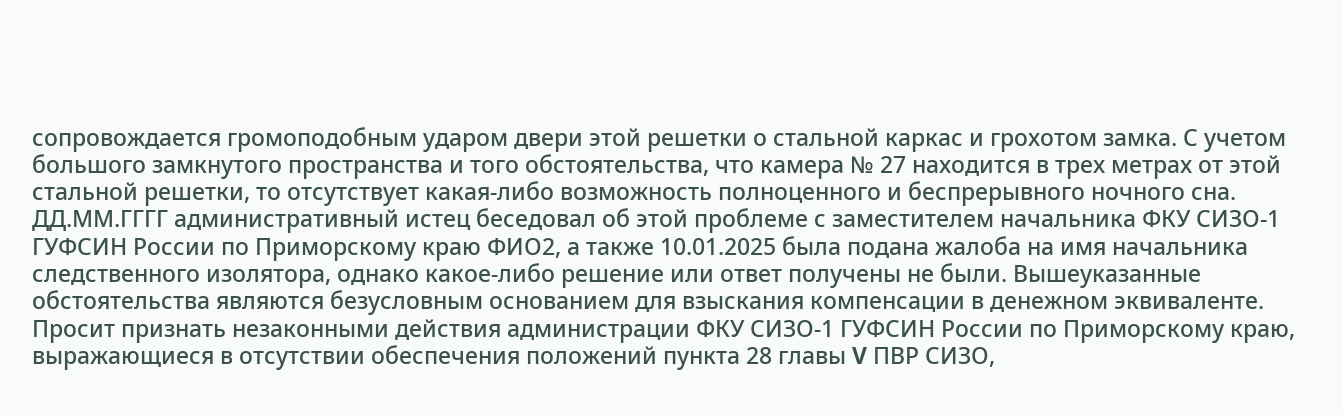сопровождается громоподобным ударом двери этой решетки о стальной каркас и грохотом замка. С учетом большого замкнутого пространства и того обстоятельства, что камера № 27 находится в трех метрах от этой стальной решетки, то отсутствует какая-либо возможность полноценного и беспрерывного ночного сна. ДД.ММ.ГГГГ административный истец беседовал об этой проблеме с заместителем начальника ФКУ СИЗО-1 ГУФСИН России по Приморскому краю ФИО2, а также 10.01.2025 была подана жалоба на имя начальника следственного изолятора, однако какое-либо решение или ответ получены не были. Вышеуказанные обстоятельства являются безусловным основанием для взыскания компенсации в денежном эквиваленте. Просит признать незаконными действия администрации ФКУ СИЗО-1 ГУФСИН России по Приморскому краю, выражающиеся в отсутствии обеспечения положений пункта 28 главы V ПВР СИЗО,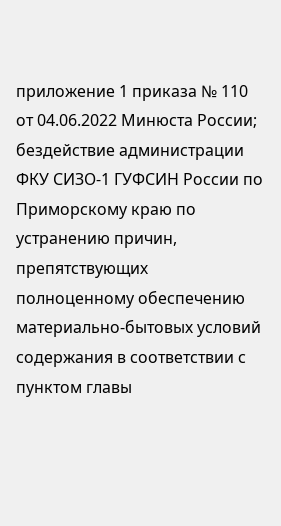приложение 1 приказа № 110 от 04.06.2022 Минюста России; бездействие администрации ФКУ СИЗО-1 ГУФСИН России по Приморскому краю по устранению причин, препятствующих полноценному обеспечению материально-бытовых условий содержания в соответствии с пунктом главы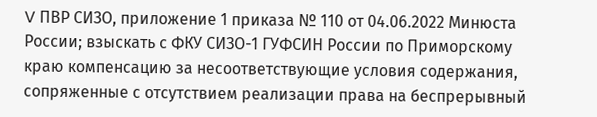V ПВР СИЗО, приложение 1 приказа № 110 от 04.06.2022 Минюста России; взыскать с ФКУ СИЗО-1 ГУФСИН России по Приморскому краю компенсацию за несоответствующие условия содержания, сопряженные с отсутствием реализации права на беспрерывный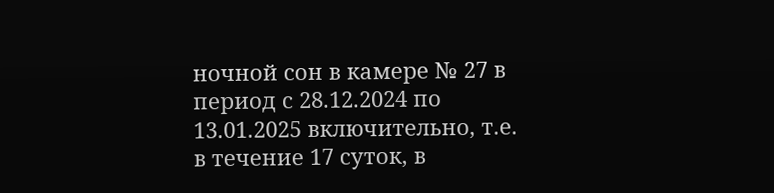ночной сон в камере № 27 в период с 28.12.2024 по 13.01.2025 включительно, т.е. в течение 17 суток, в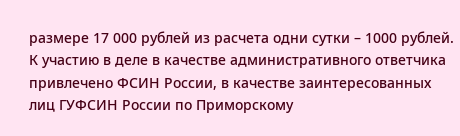размере 17 000 рублей из расчета одни сутки – 1000 рублей. К участию в деле в качестве административного ответчика привлечено ФСИН России, в качестве заинтересованных лиц ГУФСИН России по Приморскому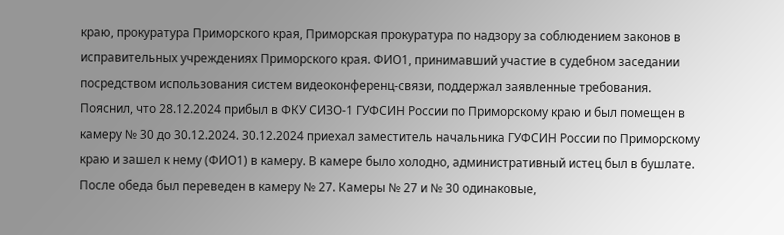краю, прокуратура Приморского края, Приморская прокуратура по надзору за соблюдением законов в исправительных учреждениях Приморского края. ФИО1, принимавший участие в судебном заседании посредством использования систем видеоконференц-связи, поддержал заявленные требования. Пояснил, что 28.12.2024 прибыл в ФКУ СИЗО-1 ГУФСИН России по Приморскому краю и был помещен в камеру № 30 до 30.12.2024. 30.12.2024 приехал заместитель начальника ГУФСИН России по Приморскому краю и зашел к нему (ФИО1) в камеру. В камере было холодно, административный истец был в бушлате. После обеда был переведен в камеру № 27. Камеры № 27 и № 30 одинаковые,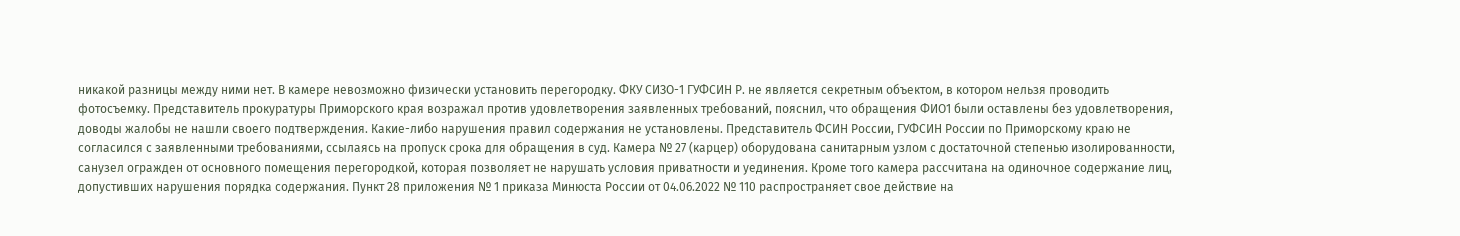никакой разницы между ними нет. В камере невозможно физически установить перегородку. ФКУ СИЗО-1 ГУФСИН Р. не является секретным объектом, в котором нельзя проводить фотосъемку. Представитель прокуратуры Приморского края возражал против удовлетворения заявленных требований, пояснил, что обращения ФИО1 были оставлены без удовлетворения, доводы жалобы не нашли своего подтверждения. Какие-либо нарушения правил содержания не установлены. Представитель ФСИН России, ГУФСИН России по Приморскому краю не согласился с заявленными требованиями, ссылаясь на пропуск срока для обращения в суд. Камера № 27 (карцер) оборудована санитарным узлом с достаточной степенью изолированности, санузел огражден от основного помещения перегородкой, которая позволяет не нарушать условия приватности и уединения. Кроме того камера рассчитана на одиночное содержание лиц, допустивших нарушения порядка содержания. Пункт 28 приложения № 1 приказа Минюста России от 04.06.2022 № 110 распространяет свое действие на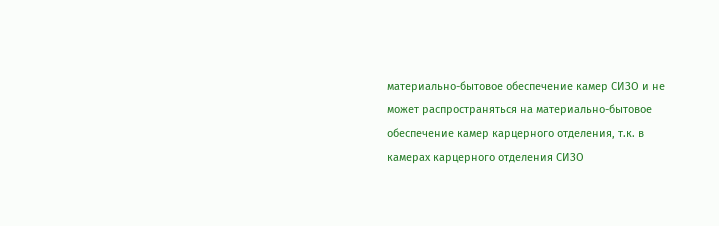материально-бытовое обеспечение камер СИЗО и не может распространяться на материально-бытовое обеспечение камер карцерного отделения, т.к. в камерах карцерного отделения СИЗО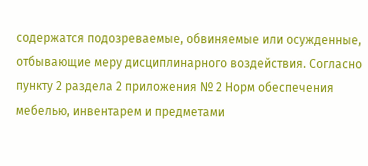содержатся подозреваемые, обвиняемые или осужденные, отбывающие меру дисциплинарного воздействия. Согласно пункту 2 раздела 2 приложения № 2 Норм обеспечения мебелью, инвентарем и предметами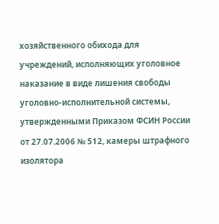хозяйственного обихода для учреждений, исполняющих уголовное наказание в виде лишения свободы уголовно-исполнительной системы, утвержденными Приказом ФСИН России от 27.07.2006 № 512, камеры штрафного изолятора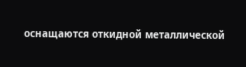оснащаются откидной металлической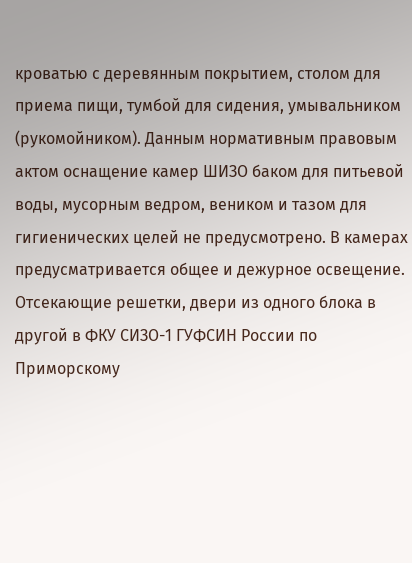кроватью с деревянным покрытием, столом для приема пищи, тумбой для сидения, умывальником (рукомойником). Данным нормативным правовым актом оснащение камер ШИЗО баком для питьевой воды, мусорным ведром, веником и тазом для гигиенических целей не предусмотрено. В камерах предусматривается общее и дежурное освещение. Отсекающие решетки, двери из одного блока в другой в ФКУ СИЗО-1 ГУФСИН России по Приморскому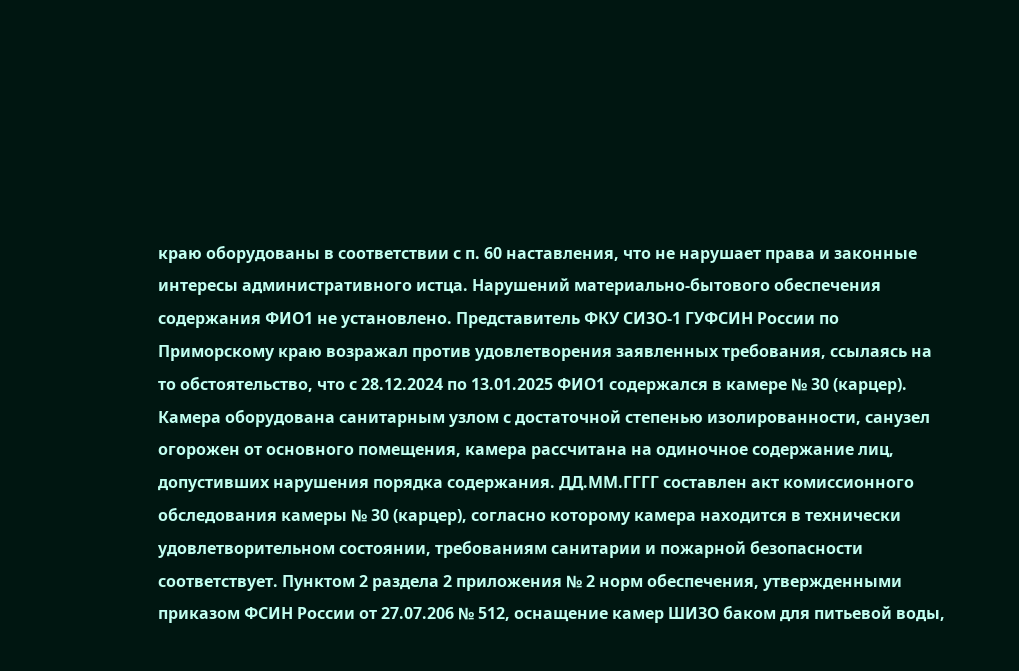краю оборудованы в соответствии с п. 60 наставления, что не нарушает права и законные интересы административного истца. Нарушений материально-бытового обеспечения содержания ФИО1 не установлено. Представитель ФКУ СИЗО-1 ГУФСИН России по Приморскому краю возражал против удовлетворения заявленных требования, ссылаясь на то обстоятельство, что с 28.12.2024 по 13.01.2025 ФИО1 содержался в камере № 30 (карцер). Камера оборудована санитарным узлом с достаточной степенью изолированности, санузел огорожен от основного помещения, камера рассчитана на одиночное содержание лиц, допустивших нарушения порядка содержания. ДД.ММ.ГГГГ составлен акт комиссионного обследования камеры № 30 (карцер), согласно которому камера находится в технически удовлетворительном состоянии, требованиям санитарии и пожарной безопасности соответствует. Пунктом 2 раздела 2 приложения № 2 норм обеспечения, утвержденными приказом ФСИН России от 27.07.206 № 512, оснащение камер ШИЗО баком для питьевой воды,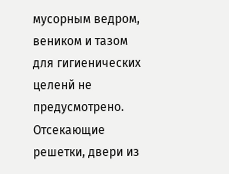мусорным ведром, веником и тазом для гигиенических целенй не предусмотрено. Отсекающие решетки, двери из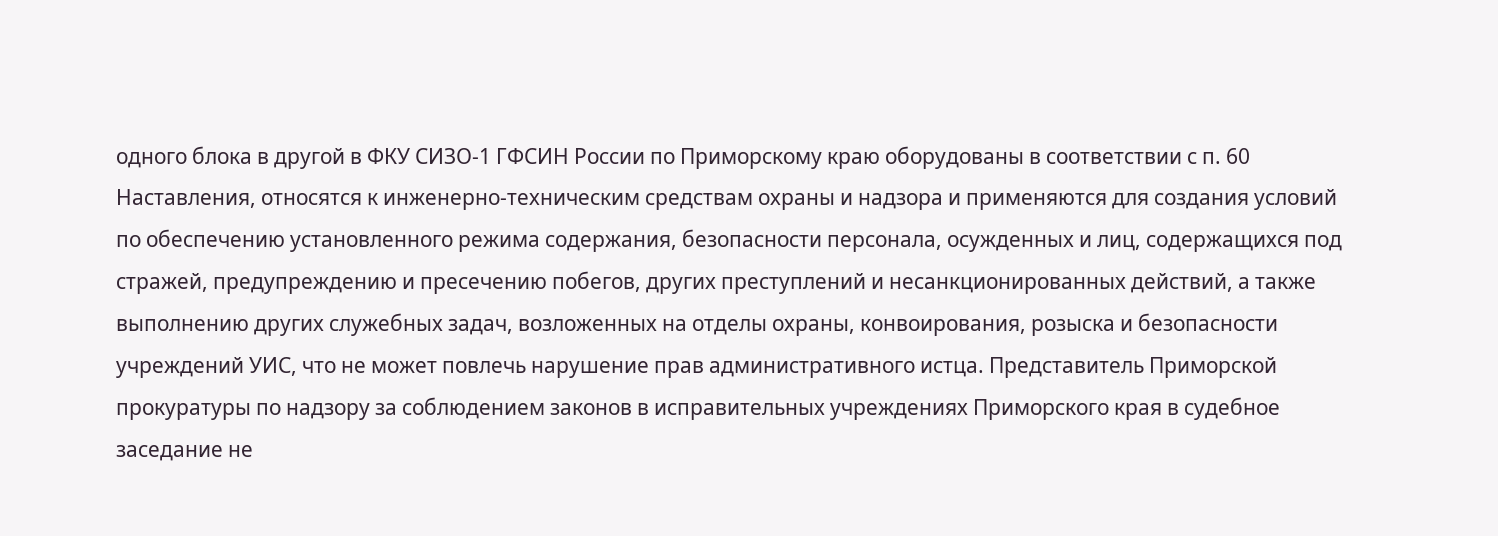одного блока в другой в ФКУ СИЗО-1 ГФСИН России по Приморскому краю оборудованы в соответствии с п. 60 Наставления, относятся к инженерно-техническим средствам охраны и надзора и применяются для создания условий по обеспечению установленного режима содержания, безопасности персонала, осужденных и лиц, содержащихся под стражей, предупреждению и пресечению побегов, других преступлений и несанкционированных действий, а также выполнению других служебных задач, возложенных на отделы охраны, конвоирования, розыска и безопасности учреждений УИС, что не может повлечь нарушение прав административного истца. Представитель Приморской прокуратуры по надзору за соблюдением законов в исправительных учреждениях Приморского края в судебное заседание не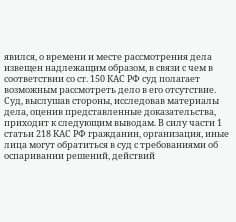явился, о времени и месте рассмотрения дела извещен надлежащим образом, в связи с чем в соответствии со ст. 150 КАС РФ суд полагает возможным рассмотреть дело в его отсутствие. Суд, выслушав стороны, исследовав материалы дела, оценив представленные доказательства, приходит к следующим выводам. В силу части 1 статьи 218 КАС РФ гражданин, организация, иные лица могут обратиться в суд с требованиями об оспаривании решений, действий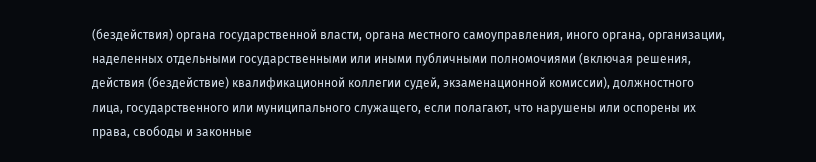(бездействия) органа государственной власти, органа местного самоуправления, иного органа, организации, наделенных отдельными государственными или иными публичными полномочиями (включая решения, действия (бездействие) квалификационной коллегии судей, экзаменационной комиссии), должностного лица, государственного или муниципального служащего, если полагают, что нарушены или оспорены их права, свободы и законные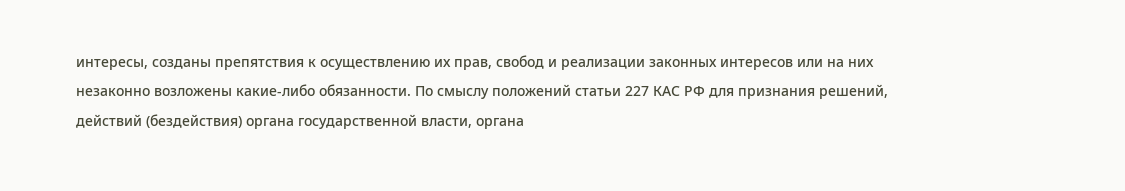интересы, созданы препятствия к осуществлению их прав, свобод и реализации законных интересов или на них незаконно возложены какие-либо обязанности. По смыслу положений статьи 227 КАС РФ для признания решений, действий (бездействия) органа государственной власти, органа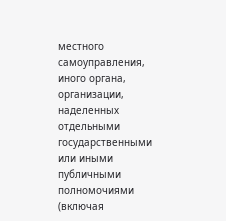местного самоуправления, иного органа, организации, наделенных отдельными государственными или иными публичными полномочиями (включая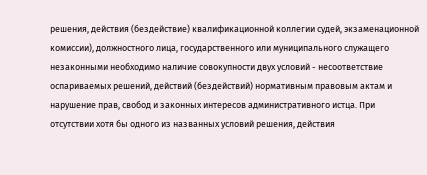решения, действия (бездействие) квалификационной коллегии судей, экзаменационной комиссии), должностного лица, государственного или муниципального служащего незаконными необходимо наличие совокупности двух условий - несоответствие оспариваемых решений, действий (бездействий) нормативным правовым актам и нарушение прав, свобод и законных интересов административного истца. При отсутствии хотя бы одного из названных условий решения, действия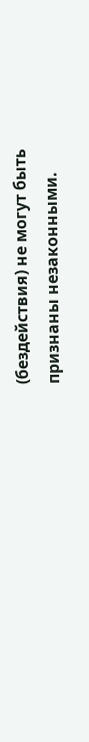(бездействия) не могут быть признаны незаконными.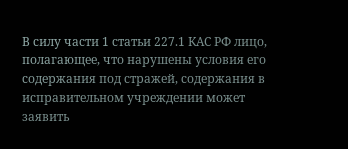В силу части 1 статьи 227.1 КАС РФ лицо, полагающее, что нарушены условия его содержания под стражей, содержания в исправительном учреждении может заявить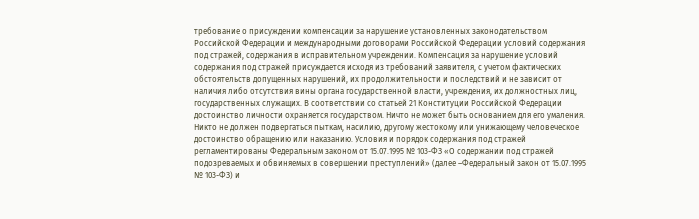требование о присуждении компенсации за нарушение установленных законодательством Российской Федерации и международными договорами Российской Федерации условий содержания под стражей, содержания в исправительном учреждении. Компенсация за нарушение условий содержания под стражей присуждается исходя из требований заявителя, с учетом фактических обстоятельств допущенных нарушений, их продолжительности и последствий и не зависит от наличия либо отсутствия вины органа государственной власти, учреждения, их должностных лиц, государственных служащих. В соответствии со статьей 21 Конституции Российской Федерации достоинство личности охраняется государством. Ничто не может быть основанием для его умаления. Никто не должен подвергаться пыткам, насилию, другому жестокому или унижающему человеческое достоинство обращению или наказанию. Условия и порядок содержания под стражей регламентированы Федеральным законом от 15.07.1995 № 103-ФЗ «О содержании под стражей подозреваемых и обвиняемых в совершении преступлений» (далее –Федеральный закон от 15.07.1995 № 103-ФЗ) и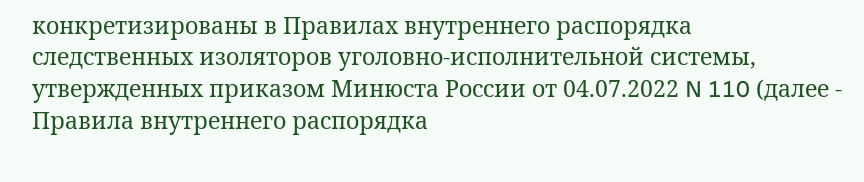конкретизированы в Правилах внутреннего распорядка следственных изоляторов уголовно-исполнительной системы, утвержденных приказом Минюста России от 04.07.2022 N 110 (далее - Правила внутреннего распорядка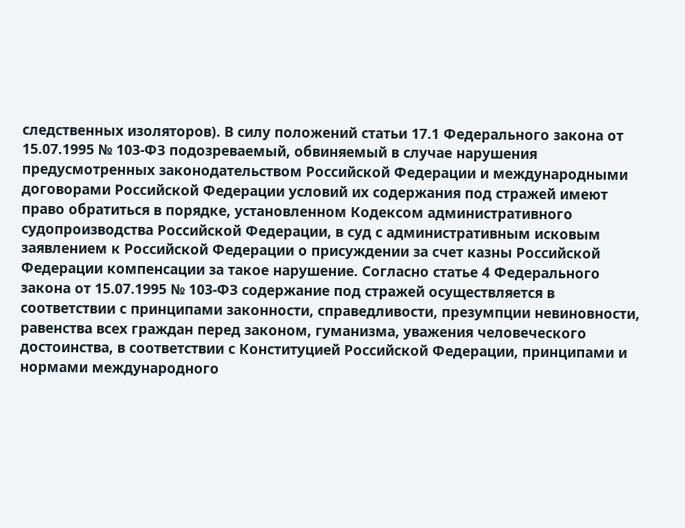следственных изоляторов). В силу положений статьи 17.1 Федерального закона от 15.07.1995 № 103-ФЗ подозреваемый, обвиняемый в случае нарушения предусмотренных законодательством Российской Федерации и международными договорами Российской Федерации условий их содержания под стражей имеют право обратиться в порядке, установленном Кодексом административного судопроизводства Российской Федерации, в суд с административным исковым заявлением к Российской Федерации о присуждении за счет казны Российской Федерации компенсации за такое нарушение. Согласно статье 4 Федерального закона от 15.07.1995 № 103-ФЗ содержание под стражей осуществляется в соответствии с принципами законности, справедливости, презумпции невиновности, равенства всех граждан перед законом, гуманизма, уважения человеческого достоинства, в соответствии с Конституцией Российской Федерации, принципами и нормами международного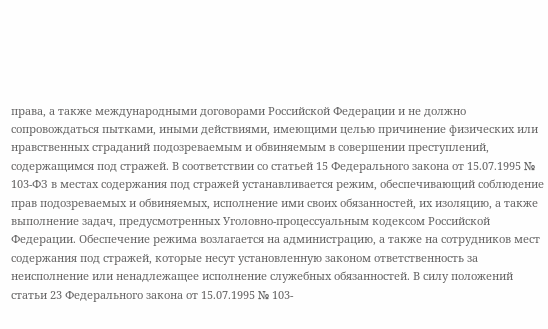права, а также международными договорами Российской Федерации и не должно сопровождаться пытками, иными действиями, имеющими целью причинение физических или нравственных страданий подозреваемым и обвиняемым в совершении преступлений, содержащимся под стражей. В соответствии со статьей 15 Федерального закона от 15.07.1995 № 103-ФЗ в местах содержания под стражей устанавливается режим, обеспечивающий соблюдение прав подозреваемых и обвиняемых, исполнение ими своих обязанностей, их изоляцию, а также выполнение задач, предусмотренных Уголовно-процессуальным кодексом Российской Федерации. Обеспечение режима возлагается на администрацию, а также на сотрудников мест содержания под стражей, которые несут установленную законом ответственность за неисполнение или ненадлежащее исполнение служебных обязанностей. В силу положений статьи 23 Федерального закона от 15.07.1995 № 103-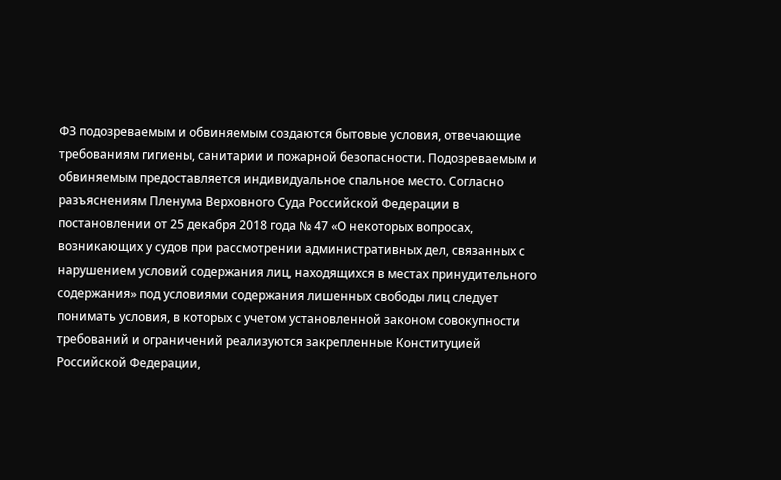ФЗ подозреваемым и обвиняемым создаются бытовые условия, отвечающие требованиям гигиены, санитарии и пожарной безопасности. Подозреваемым и обвиняемым предоставляется индивидуальное спальное место. Согласно разъяснениям Пленума Верховного Суда Российской Федерации в постановлении от 25 декабря 2018 года № 47 «О некоторых вопросах, возникающих у судов при рассмотрении административных дел, связанных с нарушением условий содержания лиц, находящихся в местах принудительного содержания» под условиями содержания лишенных свободы лиц следует понимать условия, в которых с учетом установленной законом совокупности требований и ограничений реализуются закрепленные Конституцией Российской Федерации,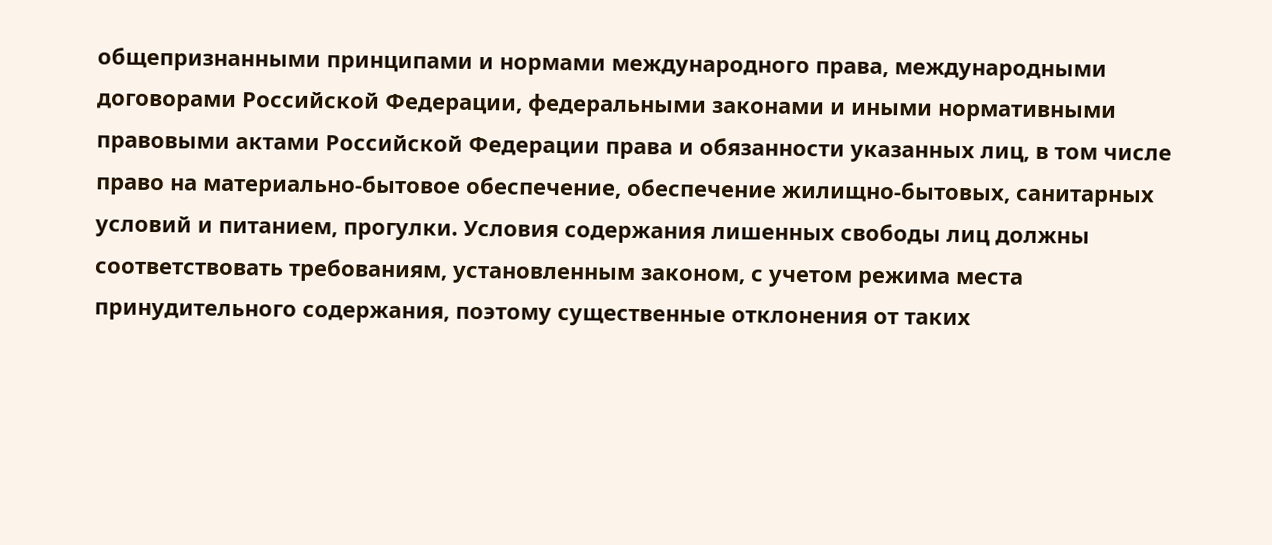общепризнанными принципами и нормами международного права, международными договорами Российской Федерации, федеральными законами и иными нормативными правовыми актами Российской Федерации права и обязанности указанных лиц, в том числе право на материально-бытовое обеспечение, обеспечение жилищно-бытовых, санитарных условий и питанием, прогулки. Условия содержания лишенных свободы лиц должны соответствовать требованиям, установленным законом, с учетом режима места принудительного содержания, поэтому существенные отклонения от таких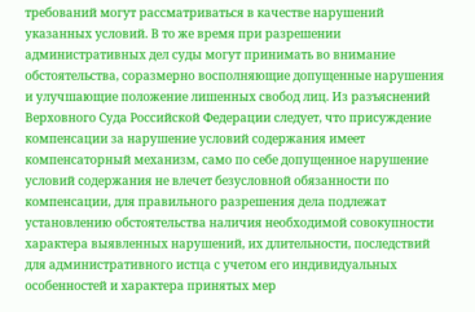требований могут рассматриваться в качестве нарушений указанных условий. В то же время при разрешении административных дел суды могут принимать во внимание обстоятельства, соразмерно восполняющие допущенные нарушения и улучшающие положение лишенных свобод лиц. Из разъяснений Верховного Суда Российской Федерации следует, что присуждение компенсации за нарушение условий содержания имеет компенсаторный механизм, само по себе допущенное нарушение условий содержания не влечет безусловной обязанности по компенсации, для правильного разрешения дела подлежат установлению обстоятельства наличия необходимой совокупности характера выявленных нарушений, их длительности, последствий для административного истца с учетом его индивидуальных особенностей и характера принятых мер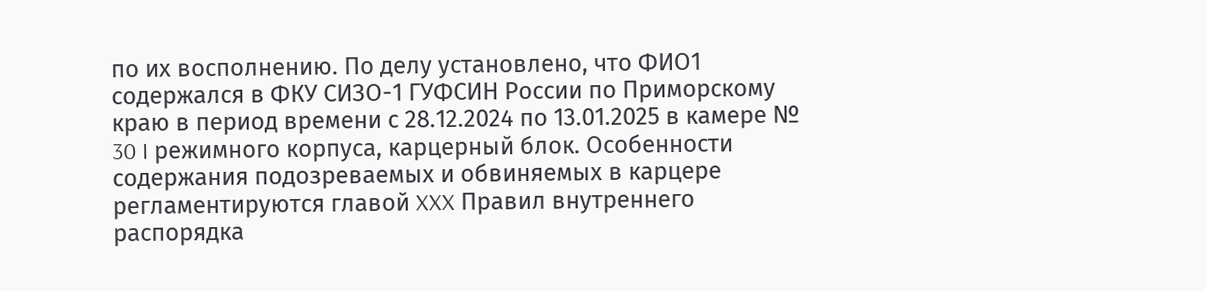по их восполнению. По делу установлено, что ФИО1 содержался в ФКУ СИЗО-1 ГУФСИН России по Приморскому краю в период времени с 28.12.2024 по 13.01.2025 в камере № 30 I режимного корпуса, карцерный блок. Особенности содержания подозреваемых и обвиняемых в карцере регламентируются главой XXX Правил внутреннего распорядка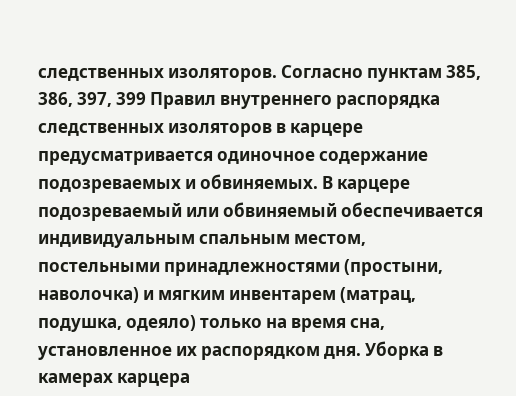следственных изоляторов. Согласно пунктам 385, 386, 397, 399 Правил внутреннего распорядка следственных изоляторов в карцере предусматривается одиночное содержание подозреваемых и обвиняемых. В карцере подозреваемый или обвиняемый обеспечивается индивидуальным спальным местом, постельными принадлежностями (простыни, наволочка) и мягким инвентарем (матрац, подушка, одеяло) только на время сна, установленное их распорядком дня. Уборка в камерах карцера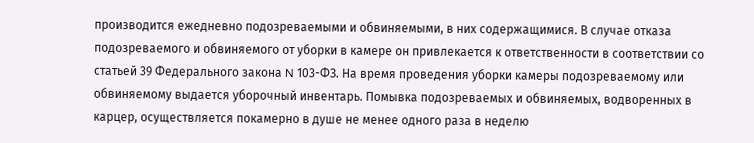производится ежедневно подозреваемыми и обвиняемыми, в них содержащимися. В случае отказа подозреваемого и обвиняемого от уборки в камере он привлекается к ответственности в соответствии со статьей 39 Федерального закона N 103-ФЗ. На время проведения уборки камеры подозреваемому или обвиняемому выдается уборочный инвентарь. Помывка подозреваемых и обвиняемых, водворенных в карцер, осуществляется покамерно в душе не менее одного раза в неделю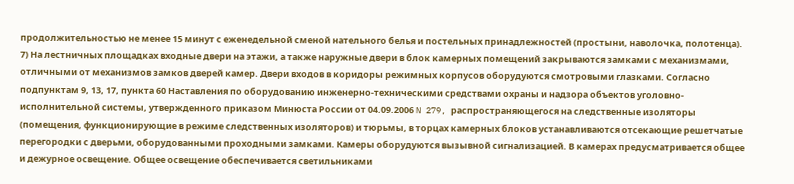продолжительностью не менее 15 минут с еженедельной сменой нательного белья и постельных принадлежностей (простыни, наволочка, полотенца). 7) На лестничных площадках входные двери на этажи, а также наружные двери в блок камерных помещений закрываются замками с механизмами, отличными от механизмов замков дверей камер. Двери входов в коридоры режимных корпусов оборудуются смотровыми глазками. Согласно подпунктам 9, 13, 17, пункта 60 Наставления по оборудованию инженерно-техническими средствами охраны и надзора объектов уголовно-исполнительной системы, утвержденного приказом Минюста России от 04.09.2006 N 279, распространяющегося на следственные изоляторы (помещения, функционирующие в режиме следственных изоляторов) и тюрьмы, в торцах камерных блоков устанавливаются отсекающие решетчатые перегородки с дверьми, оборудованными проходными замками. Камеры оборудуются вызывной сигнализацией. В камерах предусматривается общее и дежурное освещение. Общее освещение обеспечивается светильниками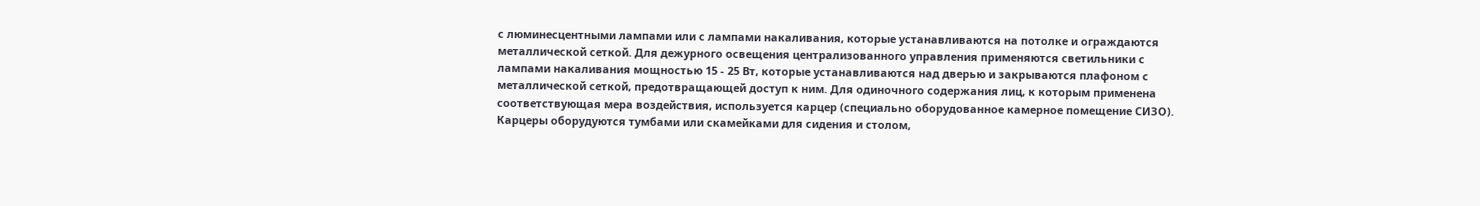с люминесцентными лампами или с лампами накаливания, которые устанавливаются на потолке и ограждаются металлической сеткой. Для дежурного освещения централизованного управления применяются светильники с лампами накаливания мощностью 15 - 25 Вт, которые устанавливаются над дверью и закрываются плафоном с металлической сеткой, предотвращающей доступ к ним. Для одиночного содержания лиц, к которым применена соответствующая мера воздействия, используется карцер (специально оборудованное камерное помещение СИЗО). Карцеры оборудуются тумбами или скамейками для сидения и столом,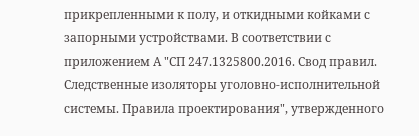прикрепленными к полу, и откидными койками с запорными устройствами. В соответствии с приложением А "СП 247.1325800.2016. Свод правил. Следственные изоляторы уголовно-исполнительной системы. Правила проектирования", утвержденного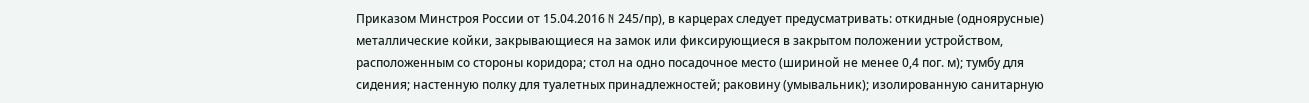Приказом Минстроя России от 15.04.2016 N 245/пр), в карцерах следует предусматривать: откидные (одноярусные) металлические койки, закрывающиеся на замок или фиксирующиеся в закрытом положении устройством, расположенным со стороны коридора; стол на одно посадочное место (шириной не менее 0,4 пог. м); тумбу для сидения; настенную полку для туалетных принадлежностей; раковину (умывальник); изолированную санитарную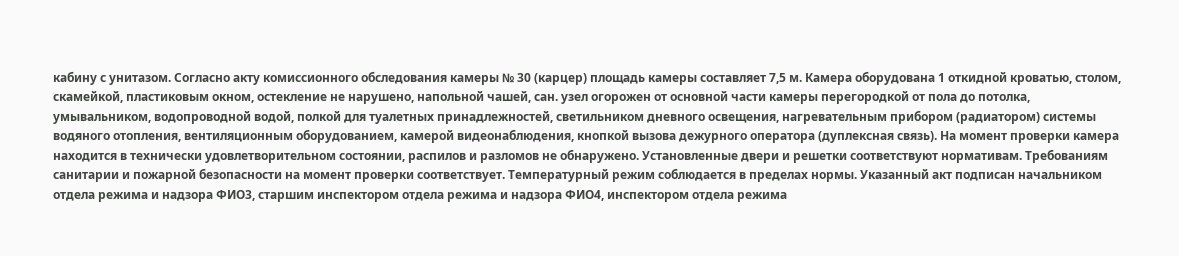кабину с унитазом. Согласно акту комиссионного обследования камеры № 30 (карцер) площадь камеры составляет 7,5 м. Камера оборудована 1 откидной кроватью, столом, скамейкой, пластиковым окном, остекление не нарушено, напольной чашей, сан. узел огорожен от основной части камеры перегородкой от пола до потолка, умывальником, водопроводной водой, полкой для туалетных принадлежностей, светильником дневного освещения, нагревательным прибором (радиатором) системы водяного отопления, вентиляционным оборудованием, камерой видеонаблюдения, кнопкой вызова дежурного оператора (дуплексная связь). На момент проверки камера находится в технически удовлетворительном состоянии, распилов и разломов не обнаружено. Установленные двери и решетки соответствуют нормативам. Требованиям санитарии и пожарной безопасности на момент проверки соответствует. Температурный режим соблюдается в пределах нормы. Указанный акт подписан начальником отдела режима и надзора ФИО3, старшим инспектором отдела режима и надзора ФИО4, инспектором отдела режима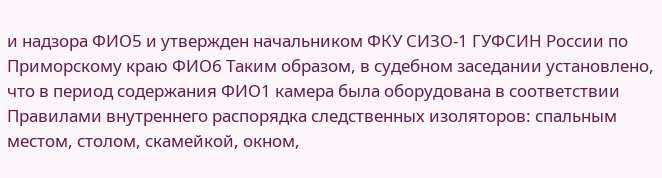и надзора ФИО5 и утвержден начальником ФКУ СИЗО-1 ГУФСИН России по Приморскому краю ФИО6 Таким образом, в судебном заседании установлено, что в период содержания ФИО1 камера была оборудована в соответствии Правилами внутреннего распорядка следственных изоляторов: спальным местом, столом, скамейкой, окном,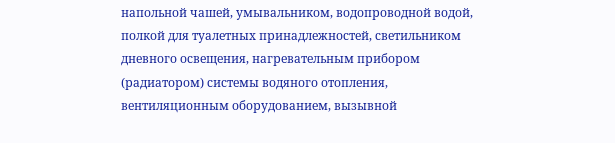напольной чашей, умывальником, водопроводной водой, полкой для туалетных принадлежностей, светильником дневного освещения, нагревательным прибором (радиатором) системы водяного отопления, вентиляционным оборудованием, вызывной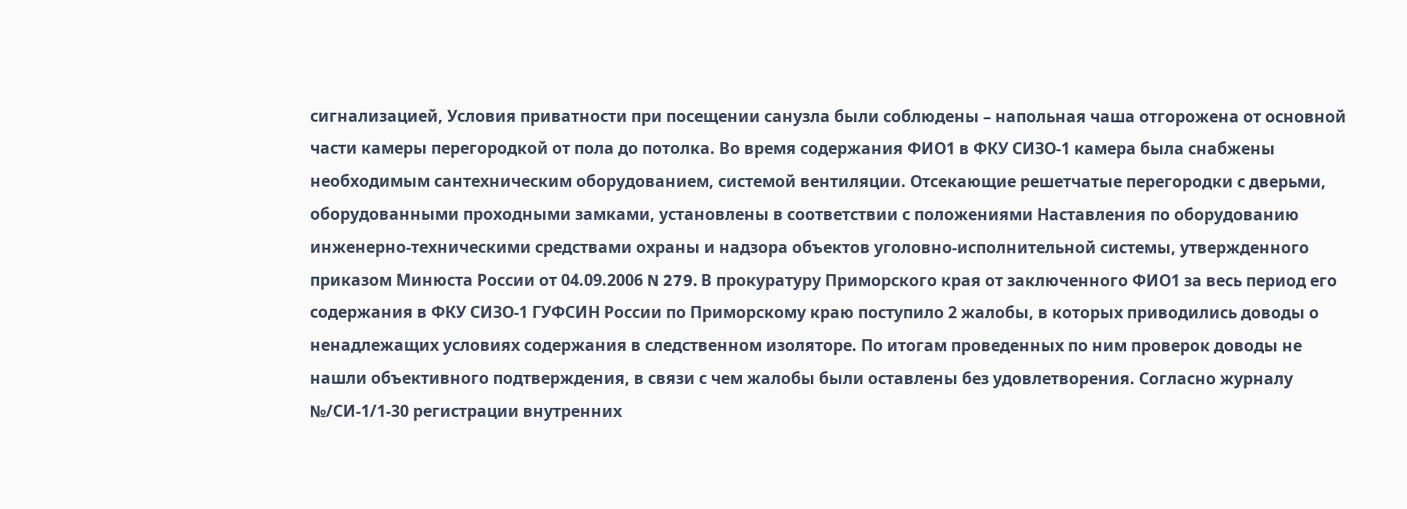сигнализацией, Условия приватности при посещении санузла были соблюдены – напольная чаша отгорожена от основной части камеры перегородкой от пола до потолка. Во время содержания ФИО1 в ФКУ СИЗО-1 камера была снабжены необходимым сантехническим оборудованием, системой вентиляции. Отсекающие решетчатые перегородки с дверьми, оборудованными проходными замками, установлены в соответствии с положениями Наставления по оборудованию инженерно-техническими средствами охраны и надзора объектов уголовно-исполнительной системы, утвержденного приказом Минюста России от 04.09.2006 N 279. В прокуратуру Приморского края от заключенного ФИО1 за весь период его содержания в ФКУ СИЗО-1 ГУФСИН России по Приморскому краю поступило 2 жалобы, в которых приводились доводы о ненадлежащих условиях содержания в следственном изоляторе. По итогам проведенных по ним проверок доводы не нашли объективного подтверждения, в связи с чем жалобы были оставлены без удовлетворения. Согласно журналу №/СИ-1/1-30 регистрации внутренних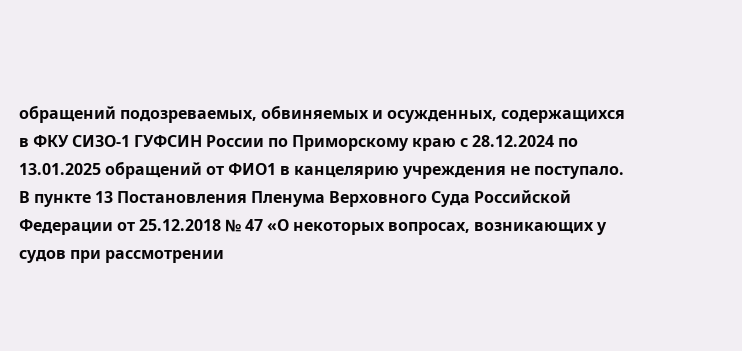обращений подозреваемых, обвиняемых и осужденных, содержащихся в ФКУ СИЗО-1 ГУФСИН России по Приморскому краю с 28.12.2024 по 13.01.2025 обращений от ФИО1 в канцелярию учреждения не поступало. В пункте 13 Постановления Пленума Верховного Суда Российской Федерации от 25.12.2018 № 47 «О некоторых вопросах, возникающих у судов при рассмотрении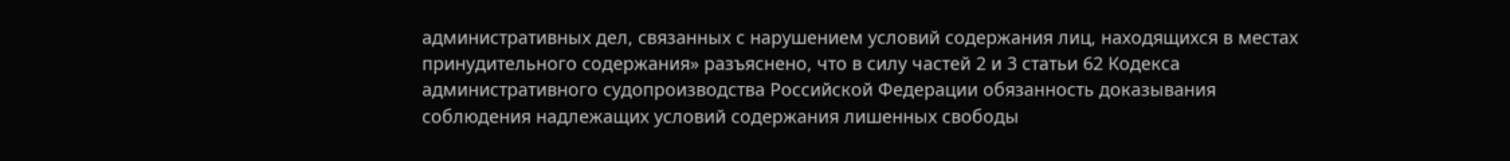административных дел, связанных с нарушением условий содержания лиц, находящихся в местах принудительного содержания» разъяснено, что в силу частей 2 и 3 статьи 62 Кодекса административного судопроизводства Российской Федерации обязанность доказывания соблюдения надлежащих условий содержания лишенных свободы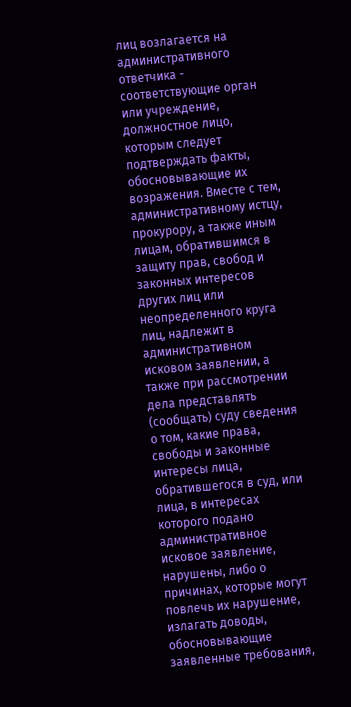лиц возлагается на административного ответчика - соответствующие орган или учреждение, должностное лицо, которым следует подтверждать факты, обосновывающие их возражения. Вместе с тем, административному истцу, прокурору, а также иным лицам, обратившимся в защиту прав, свобод и законных интересов других лиц или неопределенного круга лиц, надлежит в административном исковом заявлении, а также при рассмотрении дела представлять (сообщать) суду сведения о том, какие права, свободы и законные интересы лица, обратившегося в суд, или лица, в интересах которого подано административное исковое заявление, нарушены, либо о причинах, которые могут повлечь их нарушение, излагать доводы, обосновывающие заявленные требования,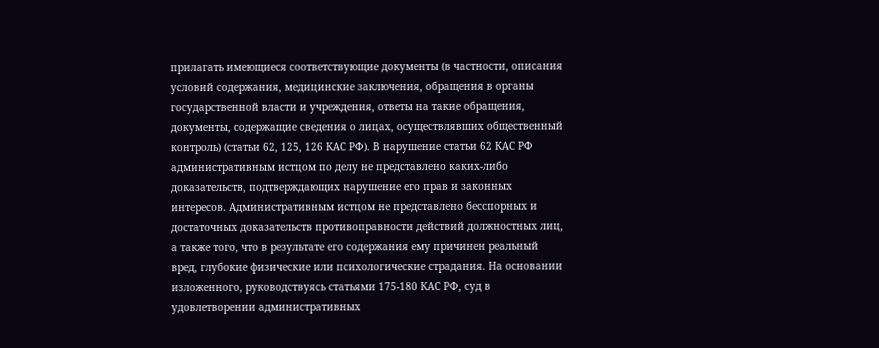прилагать имеющиеся соответствующие документы (в частности, описания условий содержания, медицинские заключения, обращения в органы государственной власти и учреждения, ответы на такие обращения, документы, содержащие сведения о лицах, осуществлявших общественный контроль) (статьи 62, 125, 126 КАС РФ). В нарушение статьи 62 КАС РФ административным истцом по делу не представлено каких-либо доказательств, подтверждающих нарушение его прав и законных интересов. Административным истцом не представлено бесспорных и достаточных доказательств противоправности действий должностных лиц, а также того, что в результате его содержания ему причинен реальный вред, глубокие физические или психологические страдания. На основании изложенного, руководствуясь статьями 175-180 КАС РФ, суд в удовлетворении административных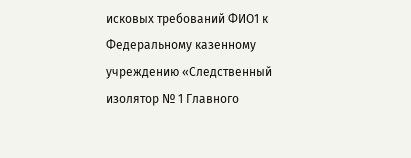исковых требований ФИО1 к Федеральному казенному учреждению «Следственный изолятор № 1 Главного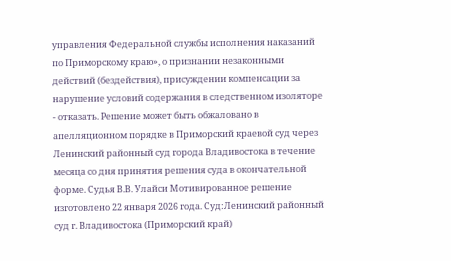управления Федеральной службы исполнения наказаний по Приморскому краю», о признании незаконными действий (бездействия), присуждении компенсации за нарушение условий содержания в следственном изоляторе - отказать. Решение может быть обжаловано в апелляционном порядке в Приморский краевой суд через Ленинский районный суд города Владивостока в течение месяца со дня принятия решения суда в окончательной форме. Судья В.В. Улайси Мотивированное решение изготовлено 22 января 2026 года. Суд:Ленинский районный суд г. Владивостока (Приморский край)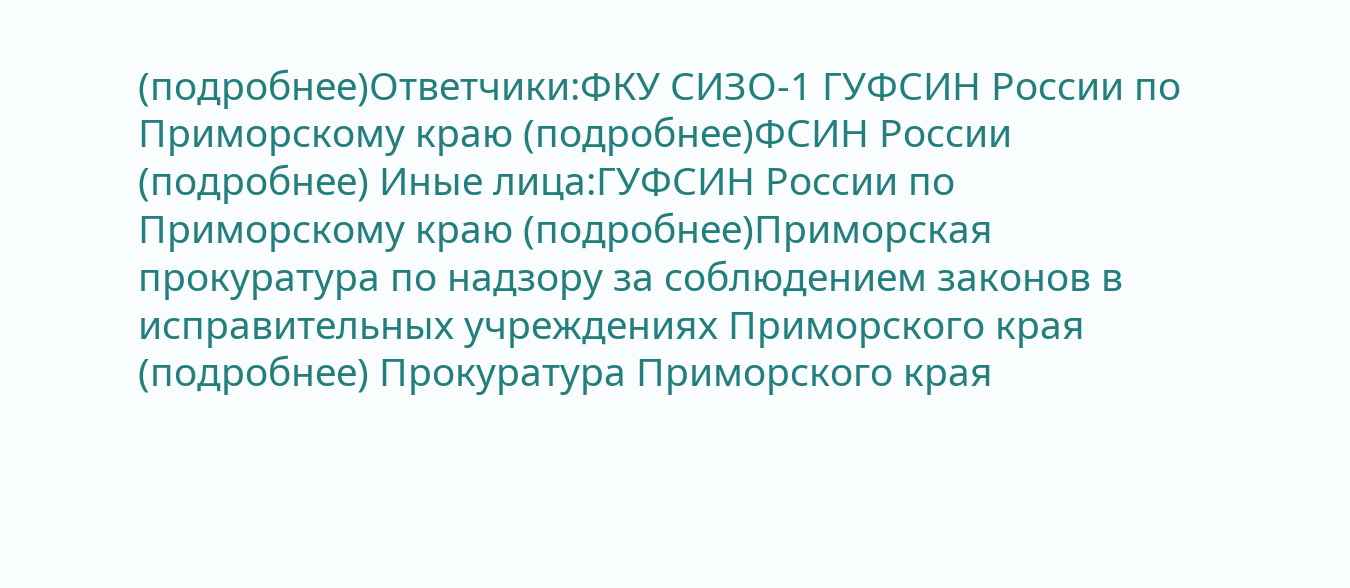(подробнее)Ответчики:ФКУ СИЗО-1 ГУФСИН России по Приморскому краю (подробнее)ФСИН России (подробнее) Иные лица:ГУФСИН России по Приморскому краю (подробнее)Приморская прокуратура по надзору за соблюдением законов в исправительных учреждениях Приморского края (подробнее) Прокуратура Приморского края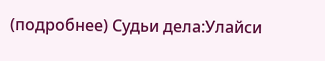(подробнее) Судьи дела:Улайси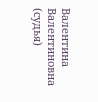Валентина Валентиновна (судья)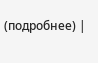(подробнее) |